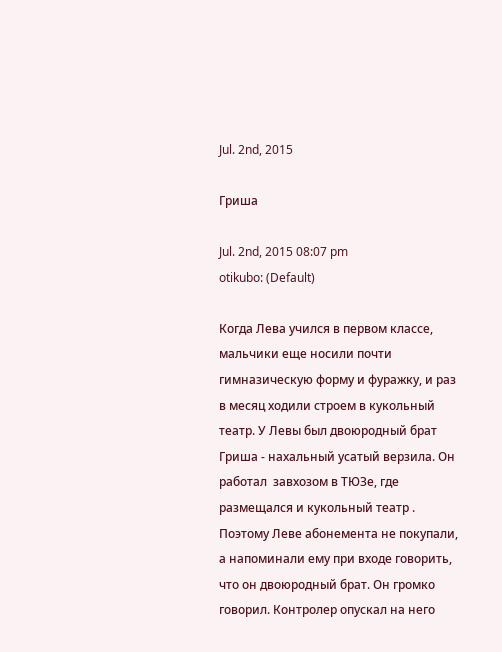Jul. 2nd, 2015

Гриша

Jul. 2nd, 2015 08:07 pm
otikubo: (Default)

Когда Лева учился в первом классе, мальчики еще носили почти гимназическую форму и фуражку, и раз в месяц ходили строем в кукольный театр. У Левы был двоюродный брат Гриша - нахальный усатый верзила. Он работал  завхозом в ТЮЗе, где размещался и кукольный театр . Поэтому Леве абонемента не покупали, а напоминали ему при входе говорить, что он двоюродный брат. Он громко говорил. Контролер опускал на него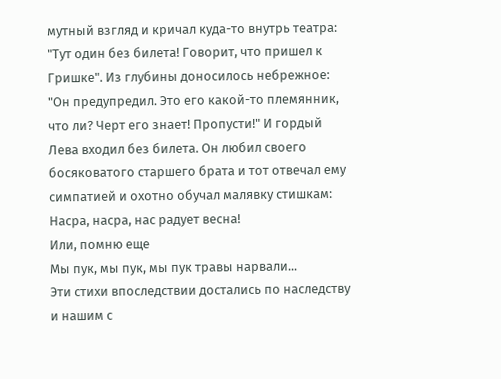мутный взгляд и кричал куда-то внутрь театра: "Тут один без билета! Говорит, что пришел к Гришке". Из глубины доносилось небрежное: "Он предупредил. Это его какой-то племянник, что ли? Черт его знает! Пропусти!" И гордый Лева входил без билета. Он любил своего босяковатого старшего брата и тот отвечал ему симпатией и охотно обучал малявку стишкам:
Насра, насра, нас радует весна!
Или, помню еще
Мы пук, мы пук, мы пук травы нарвали...
Эти стихи впоследствии достались по наследству и нашим с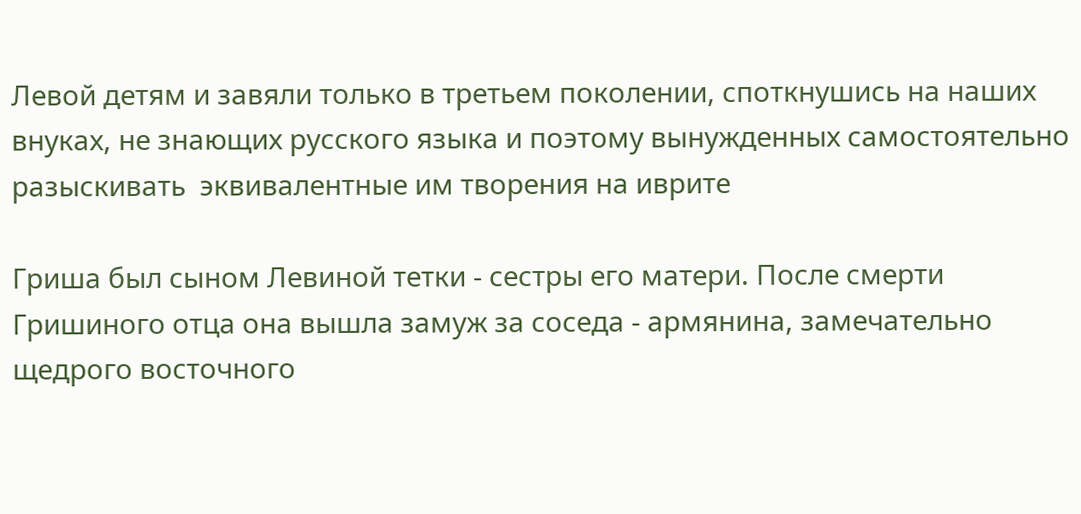Левой детям и завяли только в третьем поколении, споткнушись на наших внуках, не знающих русского языка и поэтому вынужденных самостоятельно разыскивать  эквивалентные им творения на иврите

Гриша был сыном Левиной тетки - сестры его матери. После смерти Гришиного отца она вышла замуж за соседа - армянина, замечательно щедрого восточного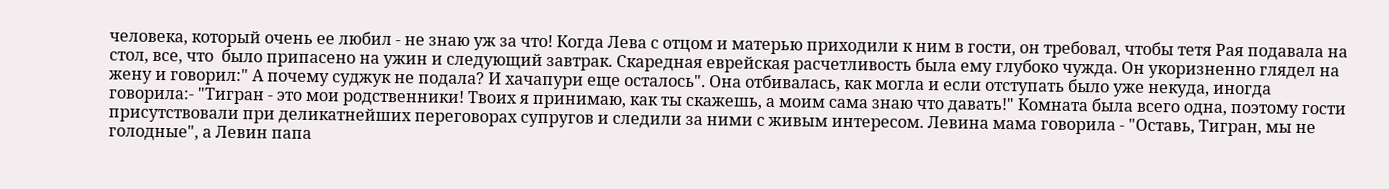человека, который очень ее любил - не знаю уж за что! Когда Лева с отцом и матерью приходили к ним в гости, он требовал, чтобы тетя Рая подавала на стол, все, что  было припасено на ужин и следующий завтрак. Скаредная еврейская расчетливость была ему глубоко чужда. Он укоризненно глядел на жену и говорил:" А почему суджук не подала? И хачапури еще осталось". Она отбивалась, как могла и если отступать было уже некуда, иногда говорила:- "Тигран - это мои родственники! Твоих я принимаю, как ты скажешь, а моим сама знаю что давать!" Комната была всего одна, поэтому гости присутствовали при деликатнейших переговорах супругов и следили за ними с живым интересом. Левина мама говорила - "Оставь, Тигран, мы не голодные", а Левин папа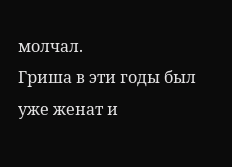молчал.
Гриша в эти годы был уже женат и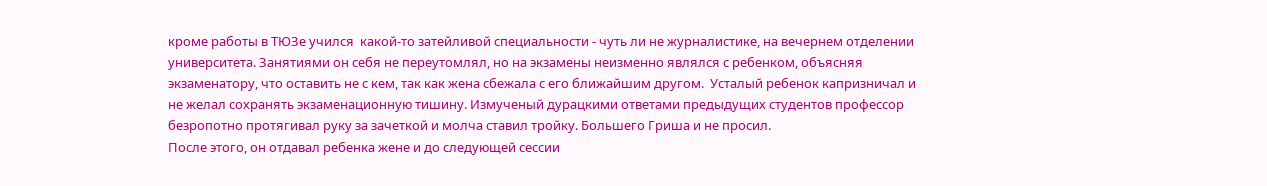кроме работы в ТЮЗе учился  какой-то затейливой специальности - чуть ли не журналистике, на вечернем отделении университета. Занятиями он себя не переутомлял, но на экзамены неизменно являлся с ребенком, объясняя экзаменатору, что оставить не с кем, так как жена сбежала с его ближайшим другом.  Усталый ребенок капризничал и не желал сохранять экзаменационную тишину. Измученый дурацкими ответами предыдущих студентов профессор безропотно протягивал руку за зачеткой и молча ставил тройку. Большего Гриша и не просил.
После этого, он отдавал ребенка жене и до следующей сессии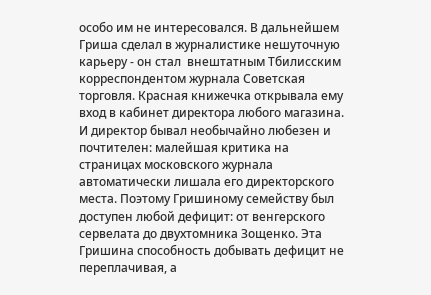особо им не интересовался. В дальнейшем Гриша сделал в журналистике нешуточную карьеру - он стал  внештатным Тбилисским корреспондентом журнала Советская торговля. Красная книжечка открывала ему вход в кабинет директора любого магазина. И директор бывал необычайно любезен и почтителен: малейшая критика на страницах московского журнала автоматически лишала его директорского места. Поэтому Гришиному семейству был доступен любой дефицит: от венгерского сервелата до двухтомника Зощенко. Эта Гришина способность добывать дефицит не переплачивая, а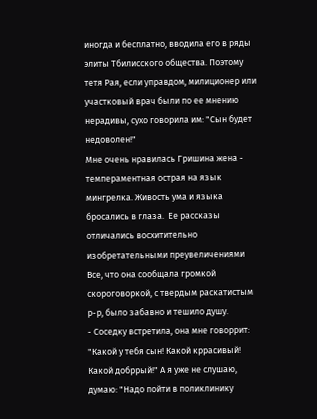иногда и бесплатно, вводила его в ряды элиты Тбилисского общества. Поэтому тетя Рая, если управдом, милиционер или участковый врач были по ее мнению нерадивы, сухо говорила им: "Сын будет недоволен!"
Мне очень нравилась Гришина жена - темпераментная острая на язык мингрелка. Живость ума и языка бросались в глаза.  Ее рассказы отличались восхитительно изобретательными преувеличениями Все, что она сообщала громкой скороговоркой, с твердым раскатистым р-р, было забавно и тешило душу.
- Соседку встретила, она мне говоррит: "Какой у тебя сын! Какой кррасивый! Какой добррый!" А я уже не слушаю, думаю: "Надо пойти в поликлинику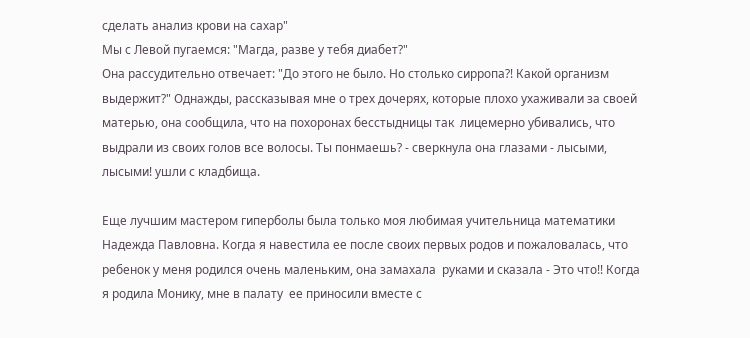сделать анализ крови на сахар"
Мы с Левой пугаемся: "Магда, разве у тебя диабет?"
Она рассудительно отвечает: "До этого не было. Но столько сирропа?! Какой организм выдержит?" Однажды, рассказывая мне о трех дочерях, которые плохо ухаживали за своей матерью, она сообщила, что на похоронах бесстыдницы так  лицемерно убивались, что выдрали из своих голов все волосы. Ты понмаешь? - сверкнула она глазами - лысыми, лысыми! ушли с кладбища.

Еще лучшим мастером гиперболы была только моя любимая учительница математики Надежда Павловна. Когда я навестила ее после своих первых родов и пожаловалась, что ребенок у меня родился очень маленьким, она замахала  руками и сказала - Это что!! Когда я родила Монику, мне в палату  ее приносили вместе с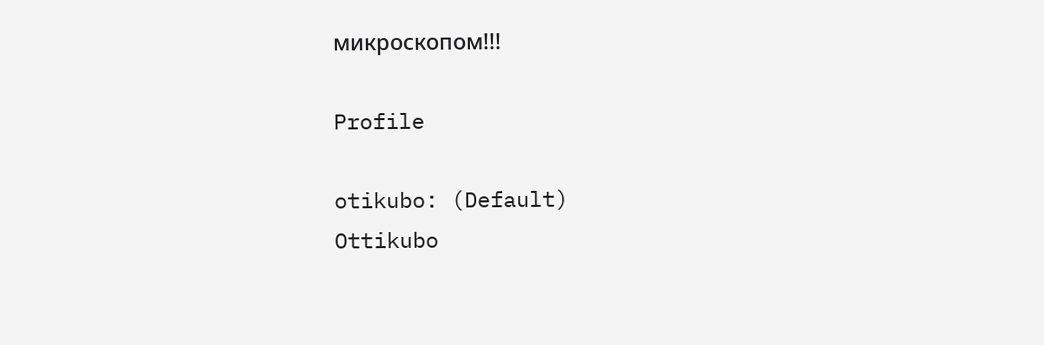микроскопом!!!

Profile

otikubo: (Default)
Ottikubo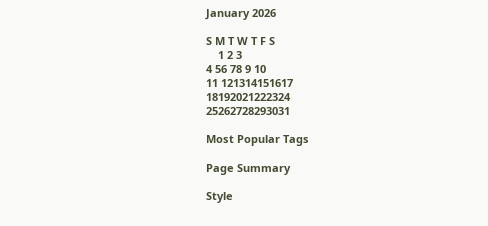January 2026

S M T W T F S
    1 2 3
4 56 78 9 10
11 121314151617
18192021222324
25262728293031

Most Popular Tags

Page Summary

Style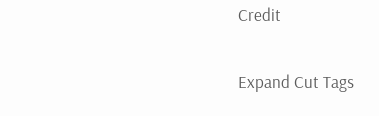Credit

Expand Cut Tags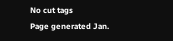No cut tags
Page generated Jan.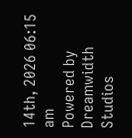14th, 2026 06:15 am
Powered by Dreamwidth Studios